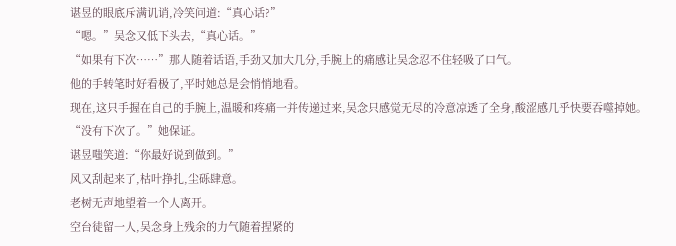谌昱的眼底斥满讥诮,冷笑问道:“真心话?”
“嗯。”吴念又低下头去,“真心话。”
“如果有下次……”那人随着话语,手劲又加大几分,手腕上的痛感让吴念忍不住轻吸了口气。
他的手转笔时好看极了,平时她总是会悄悄地看。
现在,这只手握在自己的手腕上,温暖和疼痛一并传递过来,吴念只感觉无尽的冷意凉透了全身,酸涩感几乎快要吞噬掉她。
“没有下次了。”她保证。
谌昱嗤笑道:“你最好说到做到。”
风又刮起来了,枯叶挣扎,尘砾肆意。
老树无声地望着一个人离开。
空台徒留一人,吴念身上残余的力气随着捏紧的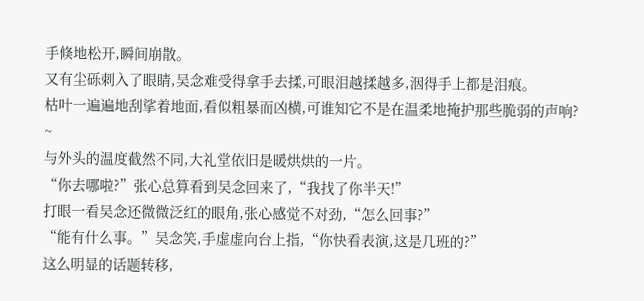手倏地松开,瞬间崩散。
又有尘砾刺入了眼睛,吴念难受得拿手去揉,可眼泪越揉越多,洇得手上都是泪痕。
枯叶一遍遍地刮挲着地面,看似粗暴而凶横,可谁知它不是在温柔地掩护那些脆弱的声响?
~
与外头的温度截然不同,大礼堂依旧是暖烘烘的一片。
“你去哪啦?”张心总算看到吴念回来了,“我找了你半天!”
打眼一看吴念还微微泛红的眼角,张心感觉不对劲,“怎么回事?”
“能有什么事。”吴念笑,手虚虚向台上指,“你快看表演,这是几班的?”
这么明显的话题转移,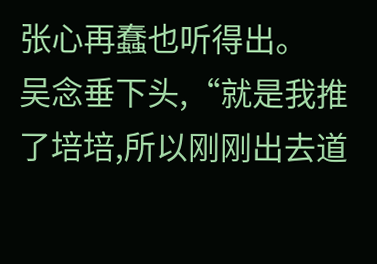张心再蠢也听得出。
吴念垂下头,“就是我推了培培,所以刚刚出去道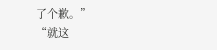了个歉。”
“就这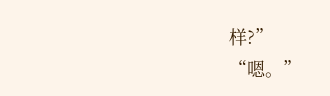样?”
“嗯。”